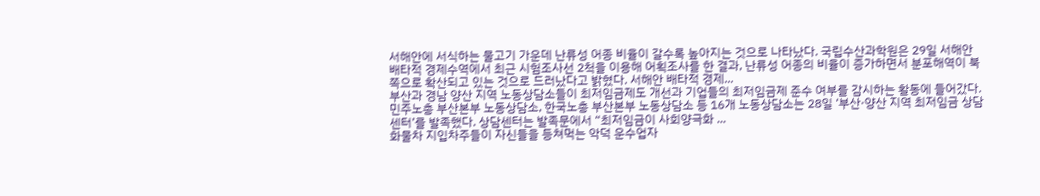서해안에 서식하는 물고기 가운데 난류성 어종 비율이 갈수록 높아지는 것으로 나타났다. 국립수산과학원은 29일 서해안 배타적 경제수역에서 최근 시험조사선 2척을 이용해 어획조사를 한 결과, 난류성 어종의 비율이 증가하면서 분포해역이 북쪽으로 확산되고 있는 것으로 드러났다고 밝혔다. 서해안 배타적 경제...
부산과 경남 양산 지역 노동상담소들이 최저임금제도 개선과 기업들의 최저임금제 준수 여부를 감시하는 활동에 들어갔다. 민주노총 부산본부 노동상담소, 한국노총 부산본부 노동상담소 등 16개 노동상담소는 28일 ‘부산·양산 지역 최저임금 상담센터’를 발족했다. 상담센터는 발족문에서 “최저임금이 사회양극화 ...
화물차 지입차주들이 자신들을 등쳐먹는 악덕 운수업자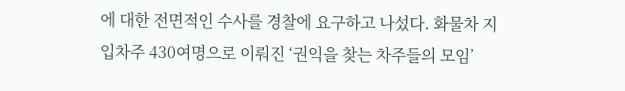에 대한 전면적인 수사를 경찰에 요구하고 나섰다. 화물차 지입차주 430여명으로 이뤄진 ‘권익을 찾는 차주들의 모임’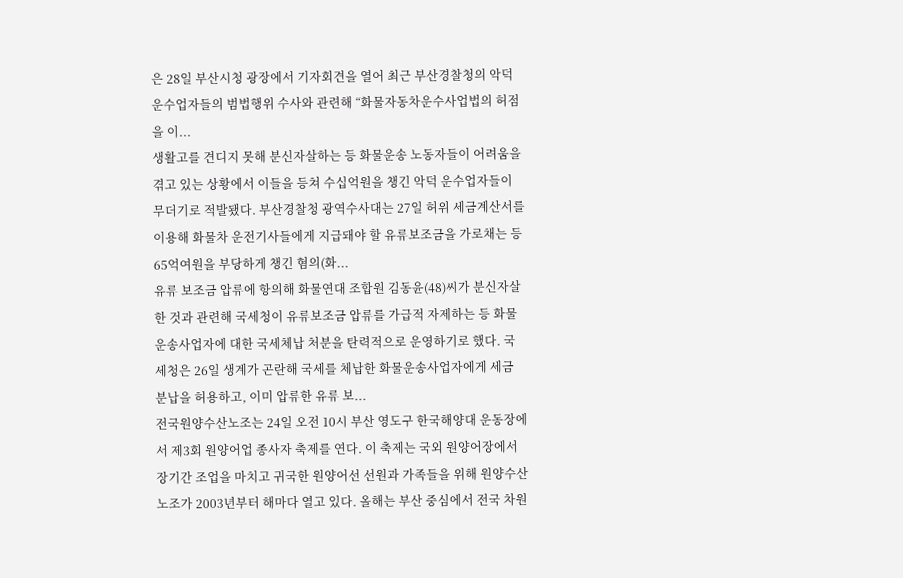은 28일 부산시청 광장에서 기자회견을 열어 최근 부산경찰청의 악덕 운수업자들의 범법행위 수사와 관련해 “화물자동차운수사업법의 허점을 이...
생활고를 견디지 못해 분신자살하는 등 화물운송 노동자들이 어려움을 겪고 있는 상황에서 이들을 등쳐 수십억원을 챙긴 악덕 운수업자들이 무더기로 적발됐다. 부산경찰청 광역수사대는 27일 허위 세금계산서를 이용해 화물차 운전기사들에게 지급돼야 할 유류보조금을 가로채는 등 65억여원을 부당하게 챙긴 혐의(화...
유류 보조금 압류에 항의해 화물연대 조합원 김동윤(48)씨가 분신자살한 것과 관련해 국세청이 유류보조금 압류를 가급적 자제하는 등 화물운송사업자에 대한 국세체납 처분을 탄력적으로 운영하기로 했다. 국세청은 26일 생계가 곤란해 국세를 체납한 화물운송사업자에게 세금 분납을 허용하고, 이미 압류한 유류 보...
전국원양수산노조는 24일 오전 10시 부산 영도구 한국해양대 운동장에서 제3회 원양어업 종사자 축제를 연다. 이 축제는 국외 원양어장에서 장기간 조업을 마치고 귀국한 원양어선 선원과 가족들을 위해 원양수산노조가 2003년부터 해마다 열고 있다. 올해는 부산 중심에서 전국 차원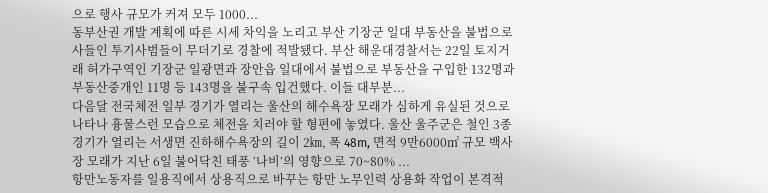으로 행사 규모가 커져 모두 1000...
동부산권 개발 계획에 따른 시세 차익을 노리고 부산 기장군 일대 부동산을 불법으로 사들인 투기사범들이 무더기로 경찰에 적발됐다. 부산 해운대경찰서는 22일 토지거래 허가구역인 기장군 일광면과 장안읍 일대에서 불법으로 부동산을 구입한 132명과 부동산중개인 11명 등 143명을 불구속 입건했다. 이들 대부분...
다음달 전국체전 일부 경기가 열리는 울산의 해수욕장 모래가 심하게 유실된 것으로 나타나 흉물스런 모습으로 체전을 치러야 할 형편에 놓였다. 울산 울주군은 철인 3종 경기가 열리는 서생면 진하해수욕장의 길이 2㎞, 폭 48m, 면적 9만6000㎡ 규모 백사장 모래가 지난 6일 불어닥친 태풍 ‘나비’의 영향으로 70~80% ...
항만노동자를 일용직에서 상용직으로 바꾸는 항만 노무인력 상용화 작업이 본격적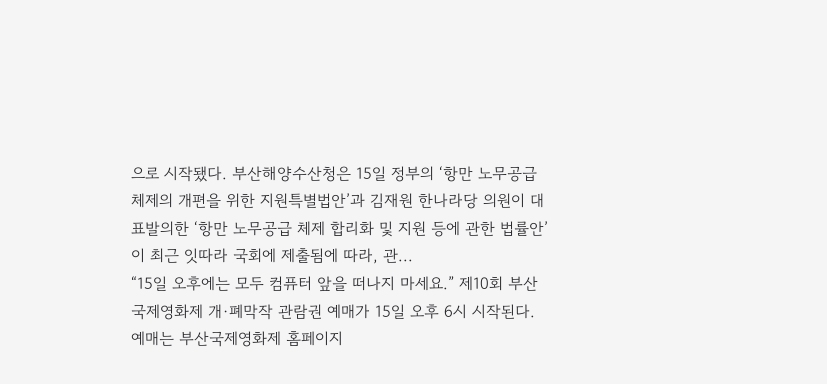으로 시작됐다. 부산해양수산청은 15일 정부의 ‘항만 노무공급 체제의 개편을 위한 지원특별법안’과 김재원 한나라당 의원이 대표발의한 ‘항만 노무공급 체제 합리화 및 지원 등에 관한 법률안’이 최근 잇따라 국회에 제출됨에 따라, 관...
“15일 오후에는 모두 컴퓨터 앞을 떠나지 마세요.” 제10회 부산국제영화제 개·폐막작 관람권 예매가 15일 오후 6시 시작된다. 예매는 부산국제영화제 홈페이지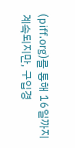(piff.org)를 통해 16일까지 계속되지만, 구입경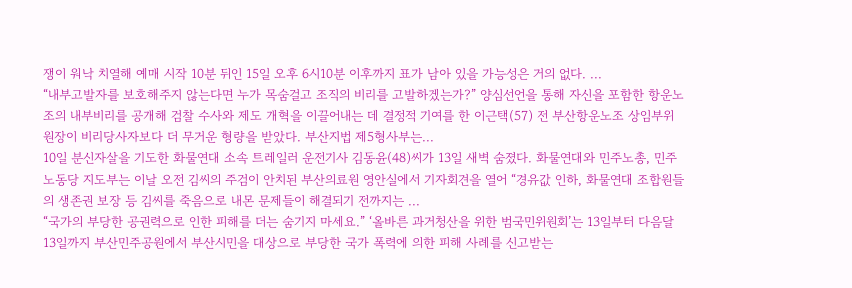쟁이 워낙 치열해 예매 시작 10분 뒤인 15일 오후 6시10분 이후까지 표가 남아 있을 가능성은 거의 없다. ...
“내부고발자를 보호해주지 않는다면 누가 목숨걸고 조직의 비리를 고발하겠는가?” 양심선언을 통해 자신을 포함한 항운노조의 내부비리를 공개해 검찰 수사와 제도 개혁을 이끌어내는 데 결정적 기여를 한 이근택(57) 전 부산항운노조 상임부위원장이 비리당사자보다 더 무거운 형량을 받았다. 부산지법 제5형사부는...
10일 분신자살을 기도한 화물연대 소속 트레일러 운전기사 김동윤(48)씨가 13일 새벽 숨졌다. 화물연대와 민주노총, 민주노동당 지도부는 이날 오전 김씨의 주검이 안치된 부산의료원 영안실에서 기자회견을 열어 “경유값 인하, 화물연대 조합원들의 생존권 보장 등 김씨를 죽음으로 내몬 문제들이 해결되기 전까지는 ...
“국가의 부당한 공권력으로 인한 피해를 더는 숨기지 마세요.” ‘올바른 과거청산을 위한 범국민위원회’는 13일부터 다음달 13일까지 부산민주공원에서 부산시민을 대상으로 부당한 국가 폭력에 의한 피해 사례를 신고받는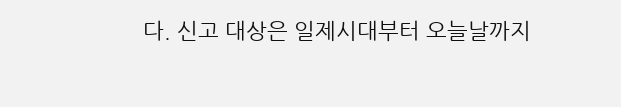다. 신고 대상은 일제시대부터 오늘날까지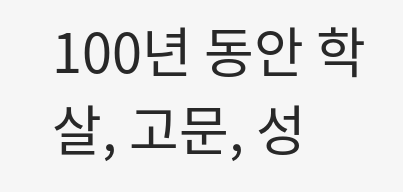100년 동안 학살, 고문, 성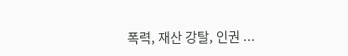폭력, 재산 강탈, 인권 ...